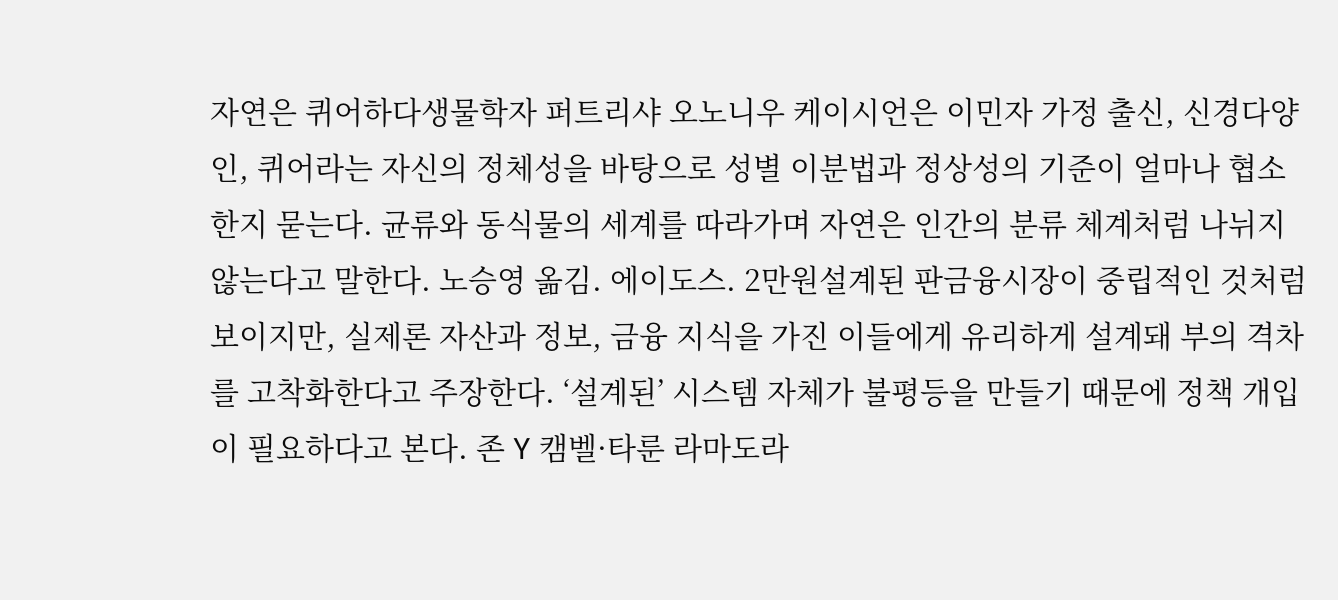자연은 퀴어하다생물학자 퍼트리샤 오노니우 케이시언은 이민자 가정 출신, 신경다양인, 퀴어라는 자신의 정체성을 바탕으로 성별 이분법과 정상성의 기준이 얼마나 협소한지 묻는다. 균류와 동식물의 세계를 따라가며 자연은 인간의 분류 체계처럼 나뉘지 않는다고 말한다. 노승영 옮김. 에이도스. 2만원설계된 판금융시장이 중립적인 것처럼 보이지만, 실제론 자산과 정보, 금융 지식을 가진 이들에게 유리하게 설계돼 부의 격차를 고착화한다고 주장한다. ‘설계된’ 시스템 자체가 불평등을 만들기 때문에 정책 개입이 필요하다고 본다. 존 Y 캠벨·타룬 라마도라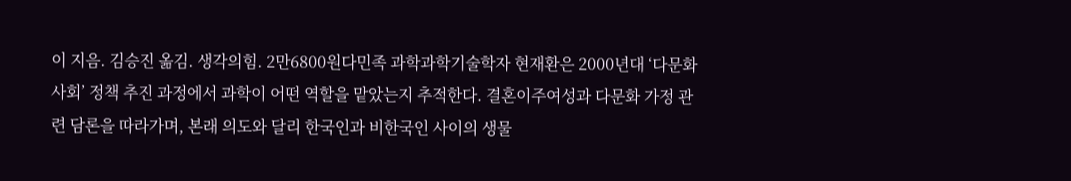이 지음. 김승진 옮김. 생각의힘. 2만6800원다민족 과학과학기술학자 현재환은 2000년대 ‘다문화 사회’ 정책 추진 과정에서 과학이 어떤 역할을 맡았는지 추적한다. 결혼이주여성과 다문화 가정 관련 담론을 따라가며, 본래 의도와 달리 한국인과 비한국인 사이의 생물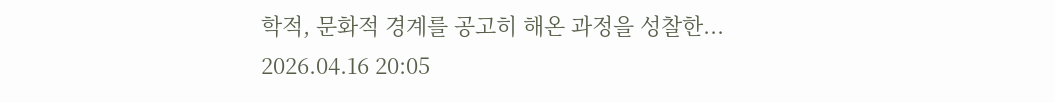학적, 문화적 경계를 공고히 해온 과정을 성찰한...
2026.04.16 20:05